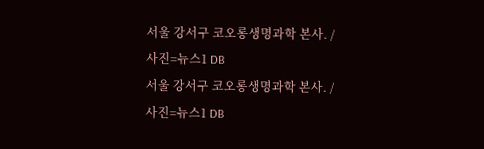서울 강서구 코오롱생명과학 본사. /사진=뉴스1 DB
서울 강서구 코오롱생명과학 본사. /사진=뉴스1 DB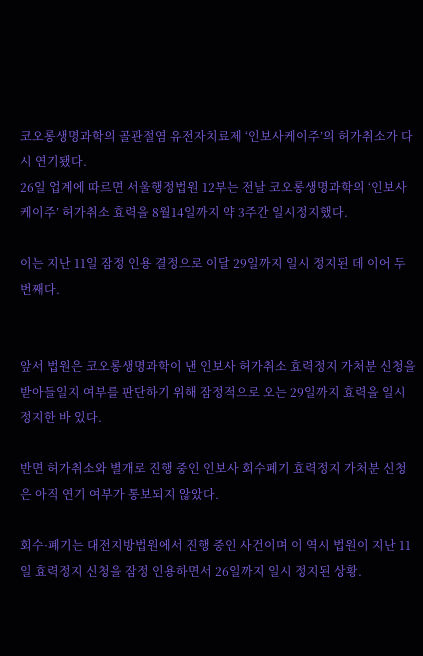코오롱생명과학의 골관절염 유전자치료제 ‘인보사케이주’의 허가취소가 다시 연기됐다.
26일 업계에 따르면 서울행정법원 12부는 전날 코오롱생명과학의 ‘인보사케이주’ 허가취소 효력을 8월14일까지 약 3주간 일시정지했다.

이는 지난 11일 잠정 인용 결정으로 이달 29일까지 일시 정지된 데 이어 두 번째다.


앞서 법원은 코오롱생명과학이 낸 인보사 허가취소 효력정지 가처분 신청을 받아들일지 여부를 판단하기 위해 잠정적으로 오는 29일까지 효력을 일시 정지한 바 있다.

반면 허가취소와 별개로 진행 중인 인보사 회수폐기 효력정지 가처분 신청은 아직 연기 여부가 통보되지 않았다.

회수·폐기는 대전지방법원에서 진행 중인 사건이며 이 역시 법원이 지난 11일 효력정지 신청을 잠정 인용하면서 26일까지 일시 정지된 상황.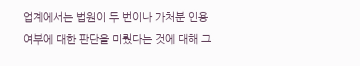업계에서는 법원이 두 번이나 가처분 인용 여부에 대한 판단을 미뤘다는 것에 대해 그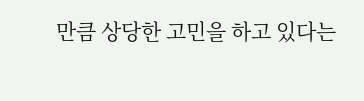만큼 상당한 고민을 하고 있다는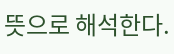뜻으로 해석한다.